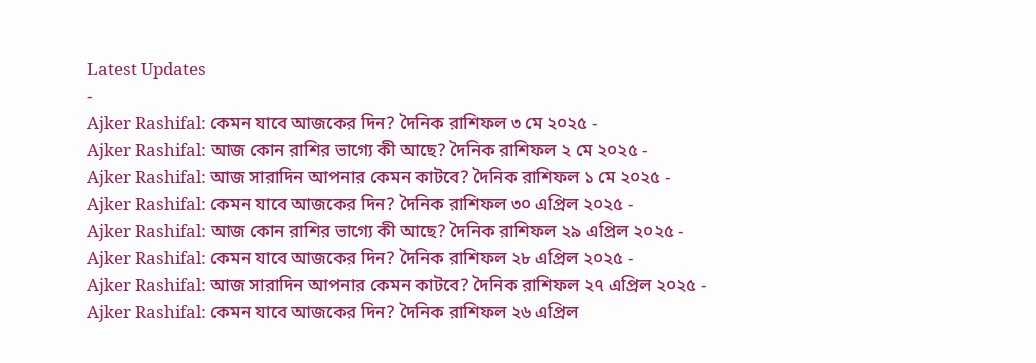Latest Updates
-
Ajker Rashifal: কেমন যাবে আজকের দিন? দৈনিক রাশিফল ৩ মে ২০২৫ -
Ajker Rashifal: আজ কোন রাশির ভাগ্যে কী আছে? দৈনিক রাশিফল ২ মে ২০২৫ -
Ajker Rashifal: আজ সারাদিন আপনার কেমন কাটবে? দৈনিক রাশিফল ১ মে ২০২৫ -
Ajker Rashifal: কেমন যাবে আজকের দিন? দৈনিক রাশিফল ৩০ এপ্রিল ২০২৫ -
Ajker Rashifal: আজ কোন রাশির ভাগ্যে কী আছে? দৈনিক রাশিফল ২৯ এপ্রিল ২০২৫ -
Ajker Rashifal: কেমন যাবে আজকের দিন? দৈনিক রাশিফল ২৮ এপ্রিল ২০২৫ -
Ajker Rashifal: আজ সারাদিন আপনার কেমন কাটবে? দৈনিক রাশিফল ২৭ এপ্রিল ২০২৫ -
Ajker Rashifal: কেমন যাবে আজকের দিন? দৈনিক রাশিফল ২৬ এপ্রিল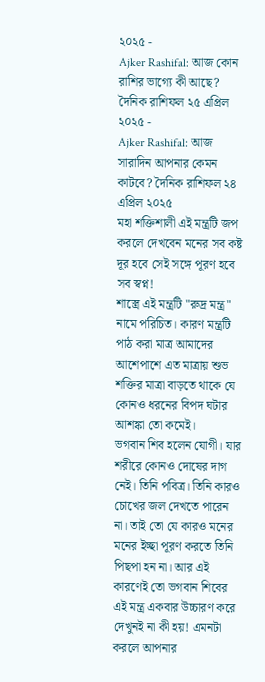২০২৫ -
Ajker Rashifal: আজ কোন রাশির ভাগ্যে কী আছে? দৈনিক রাশিফল ২৫ এপ্রিল ২০২৫ -
Ajker Rashifal: আজ সারাদিন আপনার কেমন কাটবে? দৈনিক রাশিফল ২৪ এপ্রিল ২০২৫
মহা শক্তিশালী এই মন্ত্রটি জপ করলে দেখবেন মনের সব কষ্ট দূর হবে সেই সঙ্গে পূরণ হবে সব স্বপ্ন!
শাস্ত্রে এই মন্ত্রটি "রুদ্র মন্ত্র" নামে পরিচিত। কারণ মন্ত্রটি পাঠ করা মাত্র আমাদের আশেপাশে এত মাত্রায় শুভ শক্তির মাত্রা বাড়তে থাকে যে কোনও ধরনের বিপদ ঘটার আশঙ্কা তো কমেই।
ভগবান শিব হলেন যোগী। যার শরীরে কোনও দোষের দাগ নেই। তিনি পবিত্র। তিনি কারও চোখের জল দেখতে পারেন না। তাই তো যে কারও মনের মনের ইচ্ছা পূরণ করতে তিনি পিছপা হন না। আর এই কারণেই তো ভগবান শিবের এই মন্ত্র একবার উচ্চারণ করে দেখুনই না কী হয়! এমনটা করলে আপনার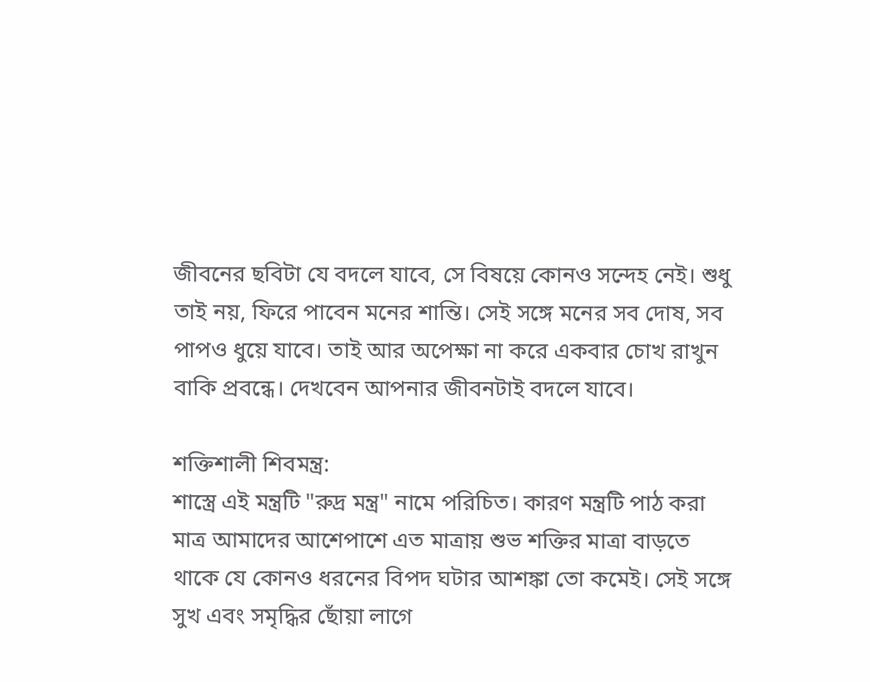জীবনের ছবিটা যে বদলে যাবে, সে বিষয়ে কোনও সন্দেহ নেই। শুধু তাই নয়, ফিরে পাবেন মনের শান্তি। সেই সঙ্গে মনের সব দোষ, সব পাপও ধুয়ে যাবে। তাই আর অপেক্ষা না করে একবার চোখ রাখুন বাকি প্রবন্ধে। দেখবেন আপনার জীবনটাই বদলে যাবে।

শক্তিশালী শিবমন্ত্র:
শাস্ত্রে এই মন্ত্রটি "রুদ্র মন্ত্র" নামে পরিচিত। কারণ মন্ত্রটি পাঠ করা মাত্র আমাদের আশেপাশে এত মাত্রায় শুভ শক্তির মাত্রা বাড়তে থাকে যে কোনও ধরনের বিপদ ঘটার আশঙ্কা তো কমেই। সেই সঙ্গে সুখ এবং সমৃদ্ধির ছোঁয়া লাগে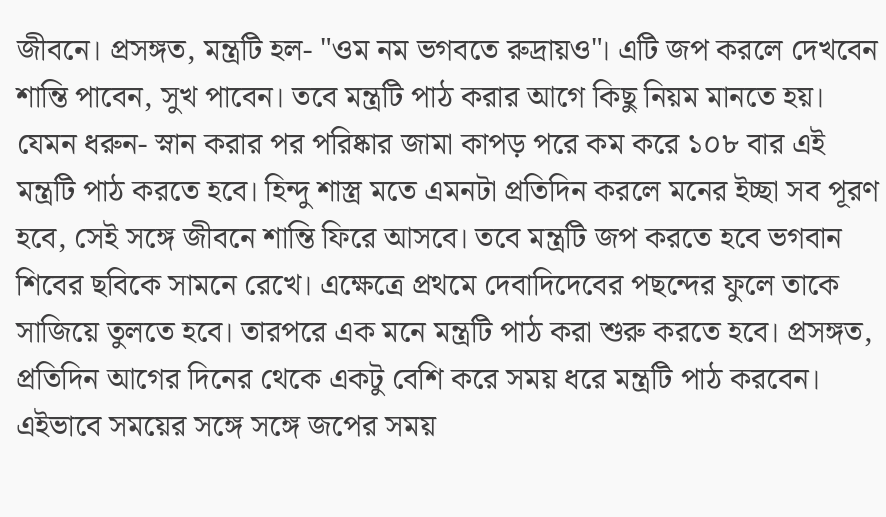জীবনে। প্রসঙ্গত, মন্ত্রটি হল- "ওম নম ভগবতে রুদ্রায়ও"। এটি জপ করলে দেখবেন শান্তি পাবেন, সুখ পাবেন। তবে মন্ত্রটি পাঠ করার আগে কিছু নিয়ম মানতে হয়। যেমন ধরুন- স্নান করার পর পরিষ্কার জামা কাপড় পরে কম করে ১০৮ বার এই মন্ত্রটি পাঠ করতে হবে। হিন্দু শাস্ত্র মতে এমনটা প্রতিদিন করলে মনের ইচ্ছা সব পূরণ হবে, সেই সঙ্গে জীবনে শান্তি ফিরে আসবে। তবে মন্ত্রটি জপ করতে হবে ভগবান শিবের ছবিকে সামনে রেখে। এক্ষেত্রে প্রথমে দেবাদিদেবের পছন্দের ফুলে তাকে সাজিয়ে তুলতে হবে। তারপরে এক মনে মন্ত্রটি পাঠ করা শুরু করতে হবে। প্রসঙ্গত, প্রতিদিন আগের দিনের থেকে একটু বেশি করে সময় ধরে মন্ত্রটি পাঠ করবেন। এইভাবে সময়ের সঙ্গে সঙ্গে জপের সময়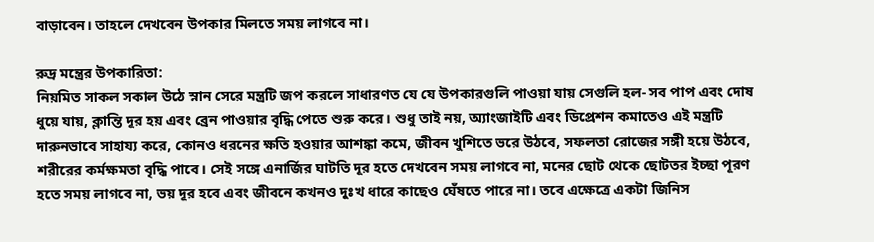বাড়াবেন। তাহলে দেখবেন উপকার মিলতে সময় লাগবে না।

রুদ্র মন্ত্রের উপকারিতা:
নিয়মিত সাকল সকাল উঠে স্নান সেরে মন্ত্রটি জপ করলে সাধারণত যে যে উপকারগুলি পাওয়া যায় সেগুলি হল- সব পাপ এবং দোষ ধুয়ে যায়, ক্লান্তি দূর হয় এবং ব্রেন পাওয়ার বৃদ্ধি পেতে শুরু করে। শুধু তাই নয়, অ্যাংজাইটি এবং ডিপ্রেশন কমাতেও এই মন্ত্রটি দারুনভাবে সাহায্য করে, কোনও ধরনের ক্ষতি হওয়ার আশঙ্কা কমে, জীবন খুশিতে ভরে উঠবে, সফলতা রোজের সঙ্গী হয়ে উঠবে, শরীরের কর্মক্ষমতা বৃদ্ধি পাবে। সেই সঙ্গে এনার্জির ঘাটতি দূর হতে দেখবেন সময় লাগবে না, মনের ছোট থেকে ছোটতর ইচ্ছা পূরণ হতে সময় লাগবে না, ভয় দূর হবে এবং জীবনে কখনও দুঃখ ধারে কাছেও ঘেঁষতে পারে না। তবে এক্ষেত্রে একটা জিনিস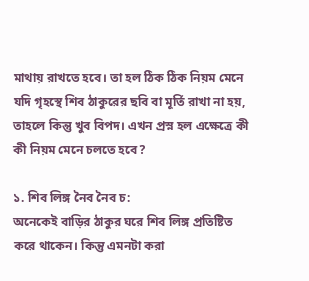মাথায় রাখতে হবে। তা হল ঠিক ঠিক নিয়ম মেনে যদি গৃহস্থে শিব ঠাকুরের ছবি বা মূর্তি রাখা না হয়, তাহলে কিন্তু খুব বিপদ। এখন প্রস্ন হল এক্ষেত্রে কী কী নিয়ম মেনে চলতে হবে?

১. শিব লিঙ্গ নৈব নৈব চ:
অনেকেই বাড়ির ঠাকুর ঘরে শিব লিঙ্গ প্রতিষ্টিত করে থাকেন। কিন্তু এমনটা করা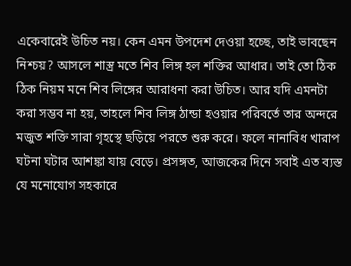একেবারেই উচিত নয়। কেন এমন উপদেশ দেওয়া হচ্ছে, তাই ভাবছেন নিশ্চয়? আসলে শাস্ত্র মতে শিব লিঙ্গ হল শক্তির আধার। তাই তো ঠিক ঠিক নিয়ম মনে শিব লিঙ্গের আরাধনা করা উচিত। আর যদি এমনটা করা সম্ভব না হয়, তাহলে শিব লিঙ্গ ঠান্ডা হওয়ার পরিবর্তে তার অন্দরে মজুত শক্তি সারা গৃহস্থে ছড়িয়ে পরতে শুরু করে। ফলে নানাবিধ খারাপ ঘটনা ঘটার আশঙ্কা যায় বেড়ে। প্রসঙ্গত, আজকের দিনে সবাই এত ব্যস্ত যে মনোযোগ সহকারে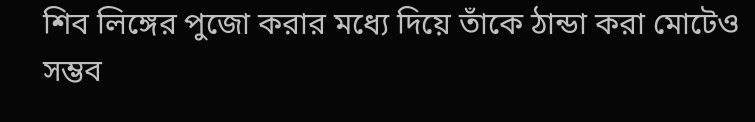শিব লিঙ্গের পুজো করার মধ্যে দিয়ে তাঁকে ঠান্ডা করা মোটেও সম্ভব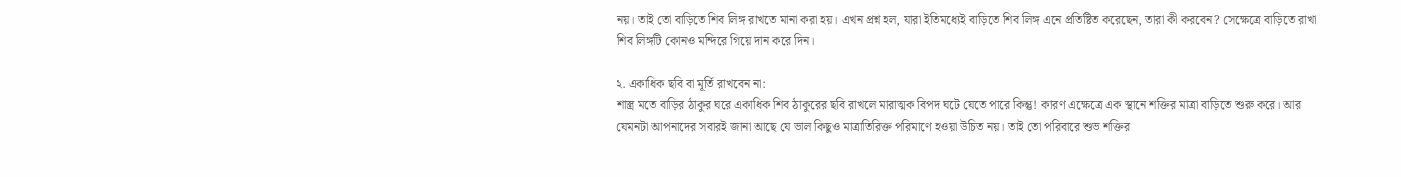নয়। তাই তো বাড়িতে শিব লিঙ্গ রাখতে মানা করা হয়। এখন প্রশ্ন হল, যারা ইতিমধ্যেই বাড়িতে শিব লিঙ্গ এনে প্রতিষ্টিত করেছেন, তারা কী করবেন? সেক্ষেত্রে বাড়িতে রাখা শিব লিঙ্গটি কোনও মন্দিরে গিয়ে দান করে দিন।

২. একাধিক ছবি বা মূর্তি রাখবেন না:
শাস্ত্র মতে বাড়ির ঠাকুর ঘরে একাধিক শিব ঠাকুরের ছবি রাখলে মারাত্মক বিপদ ঘটে যেতে পারে কিন্তু! কারণ এক্ষেত্রে এক স্থানে শক্তির মাত্রা বাড়িতে শুরু করে। আর যেমনটা আপনাদের সবারই জানা আছে যে ভাল কিছুও মাত্রাতিরিক্ত পরিমাণে হওয়া উচিত নয়। তাই তো পরিবারে শুভ শক্তির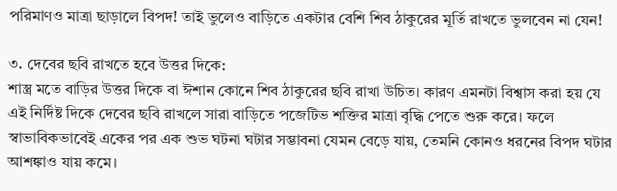পরিমাণও মাত্রা ছাড়ালে বিপদ! তাই ভুলেও বাড়িতে একটার বেশি শিব ঠাকুরের মূর্তি রাখতে ভুলবেন না যেন!

৩. দেবের ছবি রাখতে হবে উত্তর দিকে:
শাস্ত্র মতে বাড়ির উত্তর দিকে বা ঈশান কোনে শিব ঠাকুরের ছবি রাখা উচিত। কারণ এমনটা বিশ্বাস করা হয় যে এই নির্দিষ্ট দিকে দেবের ছবি রাখলে সারা বাড়িতে পজেটিভ শক্তির মাত্রা বৃদ্ধি পেতে শুরু করে। ফলে স্বাভাবিকভাবেই একের পর এক শুভ ঘটনা ঘটার সম্ভাবনা যেমন বেড়ে যায়, তেমনি কোনও ধরনের বিপদ ঘটার আশঙ্কাও যায় কমে।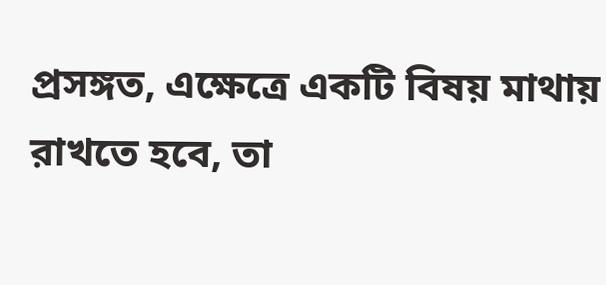প্রসঙ্গত, এক্ষেত্রে একটি বিষয় মাথায় রাখতে হবে, তা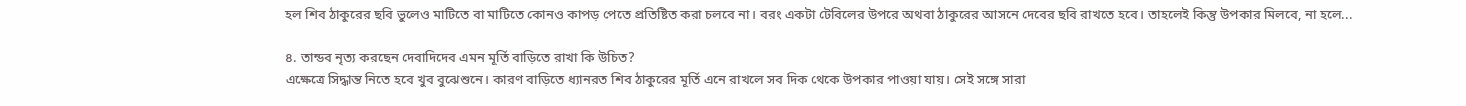হল শিব ঠাকুরের ছবি ভুলেও মাটিতে বা মাটিতে কোনও কাপড় পেতে প্রতিষ্টিত করা চলবে না। বরং একটা টেবিলের উপরে অথবা ঠাকুরের আসনে দেবের ছবি রাখতে হবে। তাহলেই কিন্তু উপকার মিলবে, না হলে...

৪. তান্ডব নৃত্য করছেন দেবাদিদেব এমন মূর্তি বাড়িতে রাখা কি উচিত?
এক্ষেত্রে সিদ্ধান্ত নিতে হবে খুব বুঝেশুনে। কারণ বাড়িতে ধ্যানরত শিব ঠাকুরের মূর্তি এনে রাখলে সব দিক থেকে উপকার পাওয়া যায়। সেই সঙ্গে সারা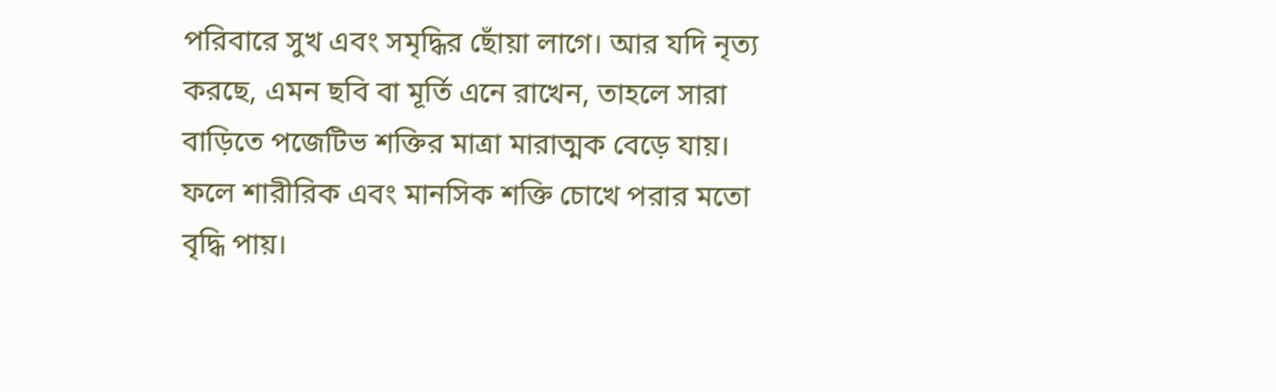পরিবারে সুখ এবং সমৃদ্ধির ছোঁয়া লাগে। আর যদি নৃত্য করছে, এমন ছবি বা মূর্তি এনে রাখেন, তাহলে সারা বাড়িতে পজেটিভ শক্তির মাত্রা মারাত্মক বেড়ে যায়। ফলে শারীরিক এবং মানসিক শক্তি চোখে পরার মতো বৃদ্ধি পায়।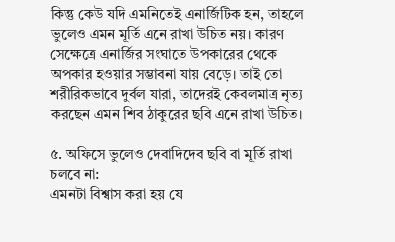কিন্তু কেউ যদি এমনিতেই এনার্জিটিক হন, তাহলে ভুলেও এমন মূর্তি এনে রাখা উচিত নয়। কারণ সেক্ষেত্রে এনার্জির সংঘাতে উপকারের থেকে অপকার হওয়ার সম্ভাবনা যায় বেড়ে। তাই তো শরীরিকভাবে দুর্বল যারা, তাদেরই কেবলমাত্র নৃত্য করছেন এমন শিব ঠাকুরের ছবি এনে রাখা উচিত।

৫. অফিসে ভুলেও দেবাদিদেব ছবি বা মূর্তি রাখা চলবে না:
এমনটা বিশ্বাস করা হয় যে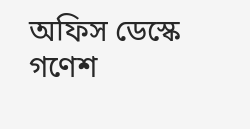অফিস ডেস্কে গণেশ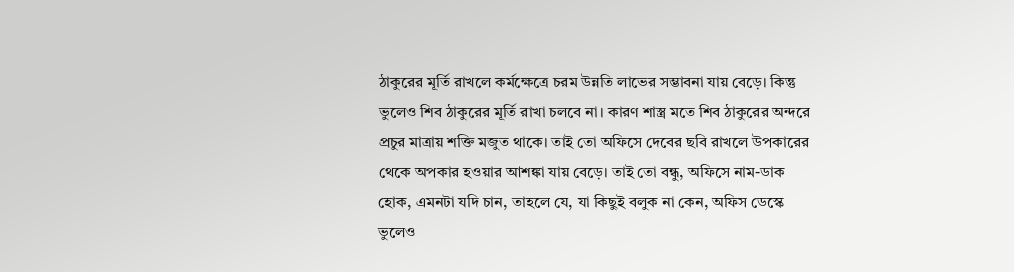ঠাকুরের মূর্তি রাখলে কর্মক্ষেত্রে চরম উন্নতি লাভের সম্ভাবনা যায় বেড়ে। কিন্তু ভুলেও শিব ঠাকুরের মূর্তি রাখা চলবে না। কারণ শাস্ত্র মতে শিব ঠাকুরের অন্দরে প্রচুর মাত্রায় শক্তি মজুত থাকে। তাই তো অফিসে দেবের ছবি রাখলে উপকারের থেকে অপকার হওয়ার আশঙ্কা যায় বেড়ে। তাই তো বন্ধু, অফিসে নাম-ডাক হোক, এমনটা যদি চান, তাহলে যে, যা কিছুই বলুক না কেন, অফিস ডেস্কে ভুলেও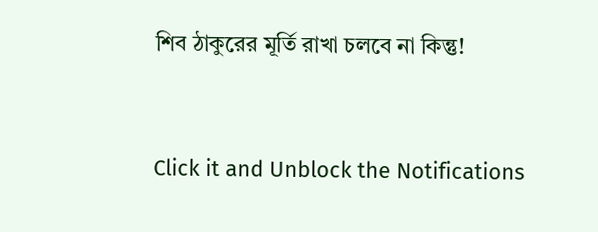শিব ঠাকুরের মূর্তি রাখা চলবে না কিন্তু!



Click it and Unblock the Notifications